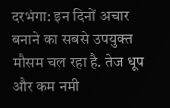दरभंगा: इन दिनों अचार बनाने का सबसे उपयुक्त मौसम चल रहा है. तेज धूप और कम नमी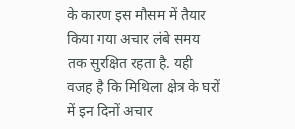के कारण इस मौसम में तैयार किया गया अचार लंबे समय तक सुरक्षित रहता है. यही वजह है कि मिथिला क्षेत्र के घरों में इन दिनों अचार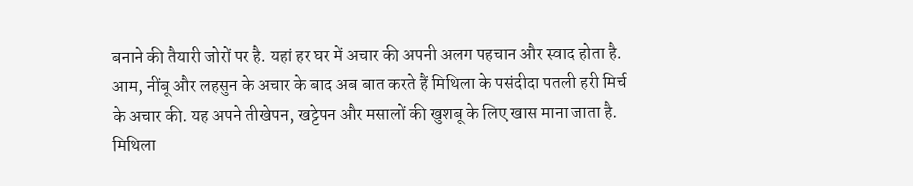बनाने की तैयारी जोरों पर है. यहां हर घर में अचार की अपनी अलग पहचान और स्वाद होता है. आम, नींबू और लहसुन के अचार के बाद अब बात करते हैं मिथिला के पसंदीदा पतली हरी मिर्च के अचार की. यह अपने तीखेपन, खट्टेपन और मसालों की खुशबू के लिए खास माना जाता है.
मिथिला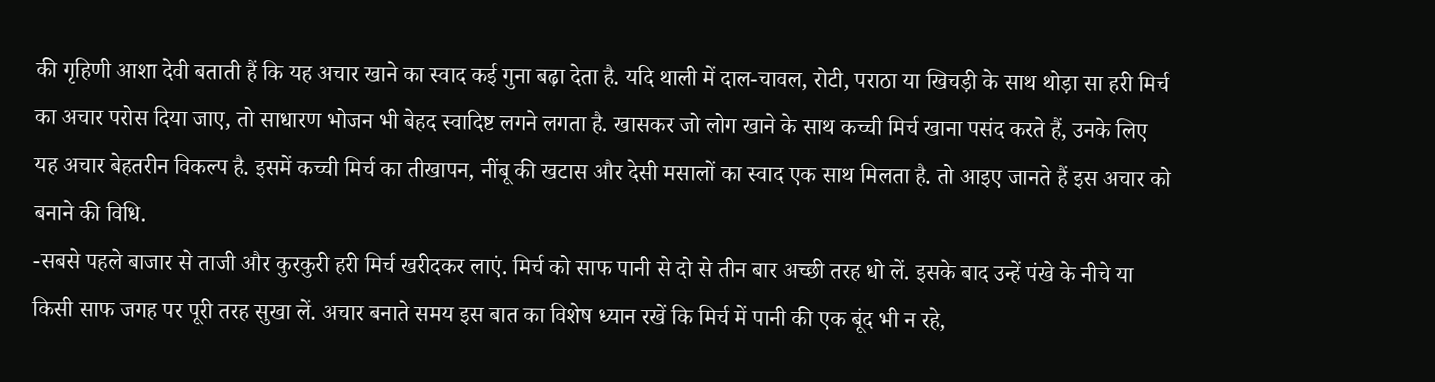की गृहिणी आशा देवी बताती हैं कि यह अचार खाने का स्वाद कई गुना बढ़ा देता है. यदि थाली में दाल-चावल, रोटी, पराठा या खिचड़ी के साथ थोड़ा सा हरी मिर्च का अचार परोस दिया जाए, तो साधारण भोजन भी बेहद स्वादिष्ट लगने लगता है. खासकर जो लोग खाने के साथ कच्ची मिर्च खाना पसंद करते हैं, उनके लिए यह अचार बेहतरीन विकल्प है. इसमें कच्ची मिर्च का तीखापन, नींबू की खटास और देसी मसालों का स्वाद एक साथ मिलता है. तो आइए जानते हैं इस अचार को बनाने की विधि.
-सबसे पहले बाजार से ताजी और कुरकुरी हरी मिर्च खरीदकर लाएं. मिर्च को साफ पानी से दो से तीन बार अच्छी तरह धो लें. इसके बाद उन्हें पंखे के नीचे या किसी साफ जगह पर पूरी तरह सुखा लें. अचार बनाते समय इस बात का विशेष ध्यान रखें कि मिर्च में पानी की एक बूंद भी न रहे,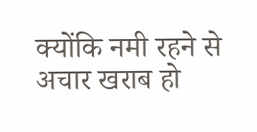क्योंकि नमी रहने से अचार खराब हो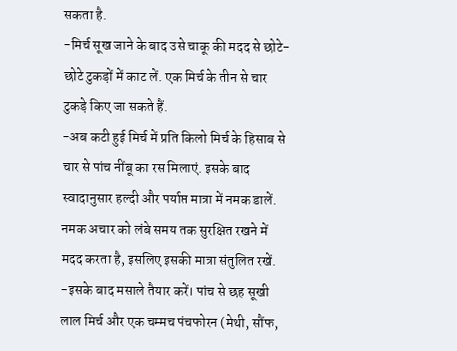सकता है.
-मिर्च सूख जाने के बाद उसे चाकू की मदद से छोटे-छोटे टुकड़ों में काट लें. एक मिर्च के तीन से चार टुकड़े किए जा सकते हैं.
-अब कटी हुई मिर्च में प्रति किलो मिर्च के हिसाब से चार से पांच नींबू का रस मिलाएं. इसके बाद स्वादानुसार हल्दी और पर्याप्त मात्रा में नमक डालें. नमक अचार को लंबे समय तक सुरक्षित रखने में मदद करता है, इसलिए इसकी मात्रा संतुलित रखें.
-इसके बाद मसाले तैयार करें। पांच से छह सूखी लाल मिर्च और एक चम्मच पंचफोरन (मेथी, सौंफ,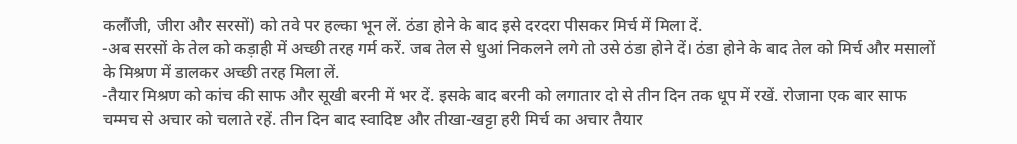कलौंजी, जीरा और सरसों) को तवे पर हल्का भून लें. ठंडा होने के बाद इसे दरदरा पीसकर मिर्च में मिला दें.
-अब सरसों के तेल को कड़ाही में अच्छी तरह गर्म करें. जब तेल से धुआं निकलने लगे तो उसे ठंडा होने दें। ठंडा होने के बाद तेल को मिर्च और मसालों के मिश्रण में डालकर अच्छी तरह मिला लें.
-तैयार मिश्रण को कांच की साफ और सूखी बरनी में भर दें. इसके बाद बरनी को लगातार दो से तीन दिन तक धूप में रखें. रोजाना एक बार साफ चम्मच से अचार को चलाते रहें. तीन दिन बाद स्वादिष्ट और तीखा-खट्टा हरी मिर्च का अचार तैयार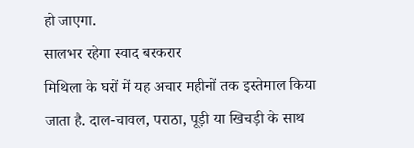हो जाएगा.
सालभर रहेगा स्वाद बरकरार
मिथिला के घरों में यह अचार महीनों तक इस्तेमाल किया जाता है. दाल-चावल, पराठा, पूड़ी या खिचड़ी के साथ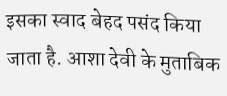इसका स्वाद बेहद पसंद किया जाता है. आशा देवी के मुताबिक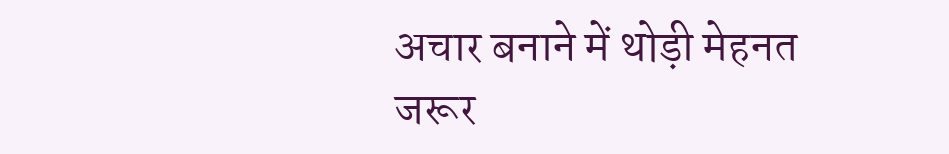अचार बनाने में थोड़ी मेहनत जरूर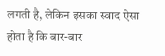लगती है, लेकिन इसका स्वाद ऐसा होता है कि बार-बार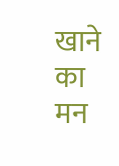खाने का मन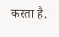करता है.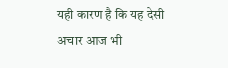यही कारण है कि यह देसी अचार आज भी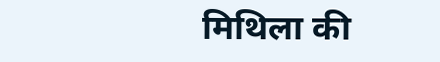मिथिला की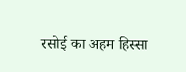रसोई का अहम हिस्सा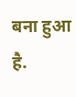बना हुआ है.